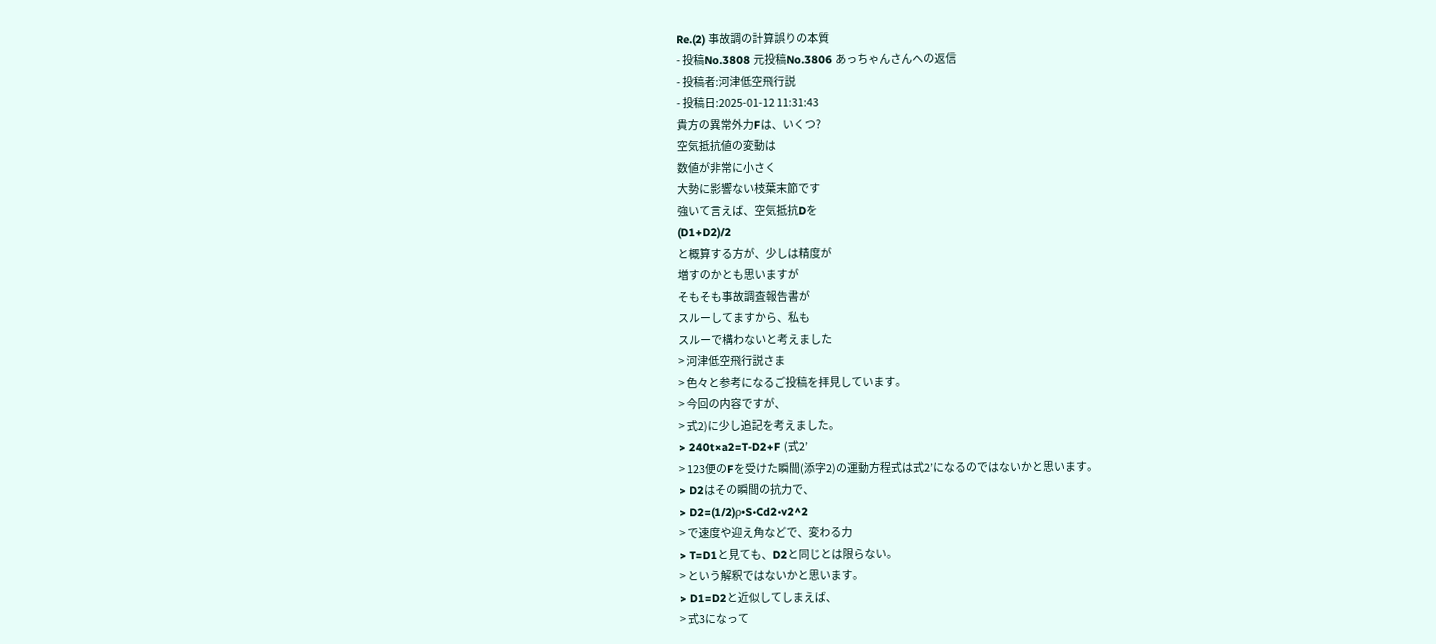Re.(2) 事故調の計算誤りの本質
- 投稿No.3808 元投稿No.3806 あっちゃんさんへの返信
- 投稿者:河津低空飛行説
- 投稿日:2025-01-12 11:31:43
貴方の異常外力Fは、いくつ?
空気抵抗値の変動は
数値が非常に小さく
大勢に影響ない枝葉末節です
強いて言えば、空気抵抗Dを
(D1+D2)/2
と概算する方が、少しは精度が
増すのかとも思いますが
そもそも事故調査報告書が
スルーしてますから、私も
スルーで構わないと考えました
> 河津低空飛行説さま
> 色々と参考になるご投稿を拝見しています。
> 今回の内容ですが、
> 式2)に少し追記を考えました。
> 240t×a2=T-D2+F (式2’
> 123便のFを受けた瞬間(添字2)の運動方程式は式2’になるのではないかと思います。
> D2はその瞬間の抗力で、
> D2=(1/2)ρ•S•Cd2•v2^2
> で速度や迎え角などで、変わる力
> T=D1と見ても、D2と同じとは限らない。
> という解釈ではないかと思います。
> D1=D2と近似してしまえば、
> 式3になって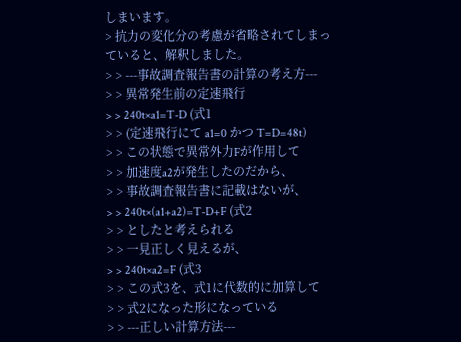しまいます。
> 抗力の変化分の考慮が省略されてしまっていると、解釈しました。
> > ---事故調査報告書の計算の考え方---
> > 異常発生前の定速飛行
> > 240t×a1=T-D (式1
> > (定速飛行にて a1=0 かつ T=D=48t)
> > この状態で異常外力Fが作用して
> > 加速度a2が発生したのだから、
> > 事故調査報告書に記載はないが、
> > 240t×(a1+a2)=T-D+F (式2
> > としたと考えられる
> > 一見正しく見えるが、
> > 240t×a2=F (式3
> > この式3を、式1に代数的に加算して
> > 式2になった形になっている
> > ---正しい計算方法---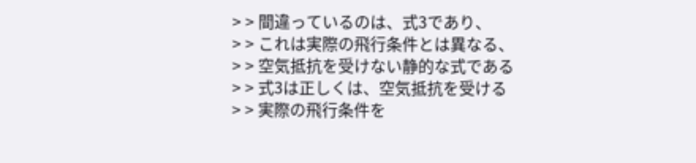> > 間違っているのは、式3であり、
> > これは実際の飛行条件とは異なる、
> > 空気抵抗を受けない静的な式である
> > 式3は正しくは、空気抵抗を受ける
> > 実際の飛行条件を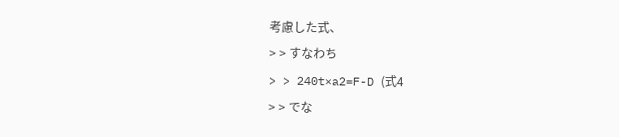考慮した式、
> > すなわち
> > 240t×a2=F-D (式4
> > でな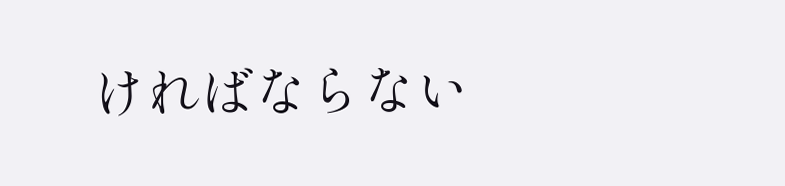ければならない